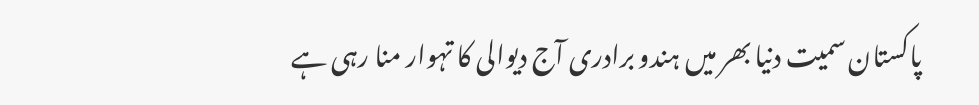پاکستان سمیت دنیا بھر میں ہندو برادری آج دیوالی کا تہوار منا رہی ہے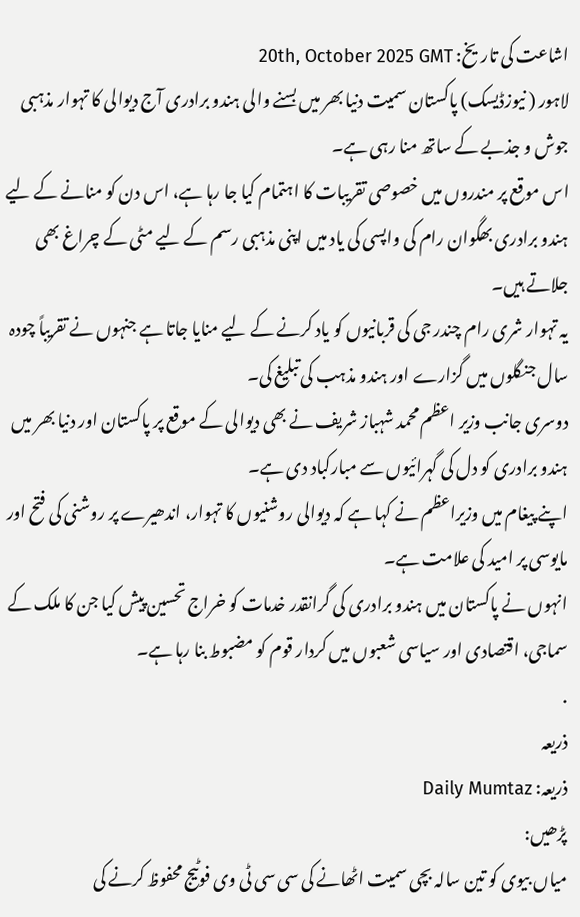اشاعت کی تاریخ: 20th, October 2025 GMT
لاہور ( نیوزڈیسک) پاکستان سمیت دنیا بھر میں بسنے والی ہندو برادری آج دیوالی کا تہوار مذہبی جوش و جذبے کے ساتھ منا رہی ہے۔
اس موقع پر مندروں میں خصوصی تقریبات کا اہتمام کیا جا رہا ہے، اس دن کو منانے کے لیے ہندو برادری بھگوان رام کی واپسی کی یاد میں اپنی مذہبی رسم کے لیے مٹی کے چراغ بھی جلاتے ہیں۔
یہ تہوار شری رام چندر جی کی قربانیوں کو یاد کرنے کے لیے منایا جاتا ہے جنہوں نے تقریباً چودہ سال جنگلوں میں گزارے اور ہندو مذہب کی تبلیغ کی۔
دوسری جانب وزیر اعظم محمد شہباز شریف نے بھی دیوالی کے موقع پر پاکستان اور دنیا بھر میں ہندو برادری کو دل کی گہرائیوں سے مبارکباد دی ہے۔
اپنے پیغام میں وزیراعظم نے کہا ہے کہ دیوالی روشنیوں کا تہوار، اندھیرے پر روشنی کی فتح اور مایوسی پر امید کی علامت ہے۔
انہوں نے پاکستان میں ہندو برادری کی گرانقدر خدمات کو خراج تحسین پیش کیا جن کا ملک کے سماجی، اقتصادی اور سیاسی شعبوں میں کردار قوم کو مضبوط بنا رہا ہے۔
.
ذریعہ
ذریعہ: Daily Mumtaz
پڑھیں:
میاں بیوی کو تین سالہ بچی سمیت اٹھانے کی سی سی ٹی وی فوٹیج محفوظ کرنے کی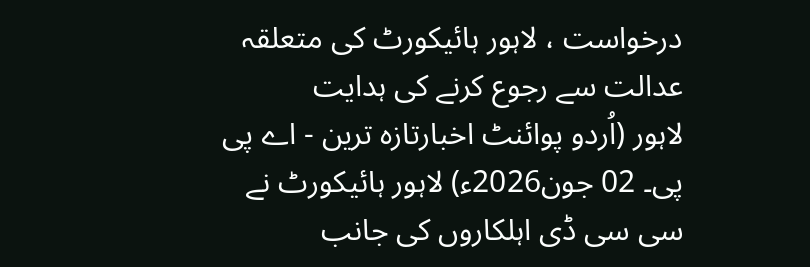درخواست ، لاہور ہائیکورٹ کی متعلقہ عدالت سے رجوع کرنے کی ہدایت
لاہور (اُردو پوائنٹ اخبارتازہ ترین - اے پی پی۔ 02 جون2026ء) لاہور ہائیکورٹ نے سی سی ڈی اہلکاروں کی جانب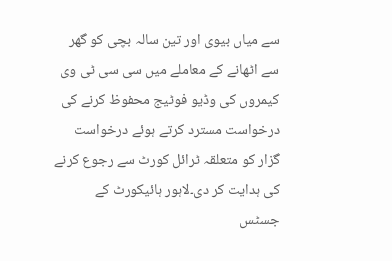سے میاں بیوی اور تین سالہ بچی کو گھر سے اٹھانے کے معاملے میں سی سی ٹی وی کیمروں کی وڈیو فوٹیج محفوظ کرنے کی درخواست مسترد کرتے ہوئے درخواست گزار کو متعلقہ ٹرائل کورٹ سے رجوع کرنے کی ہدایت کر دی۔لاہور ہائیکورٹ کے جسٹس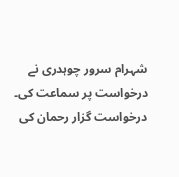شہرام سرور چوہدری نے درخواست پر سماعت کی۔ درخواست گزار رحمان کی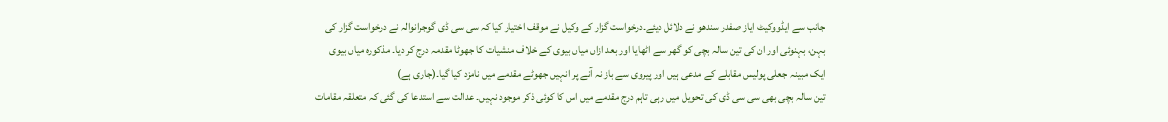جانب سے ایڈووکیٹ ایاز صفدر سندھو نے دلائل دیئے۔درخواست گزار کے وکیل نے موقف اختیار کیا کہ سی سی ڈی گوجرانوالہ نے درخواست گزار کی بہن، بہنوئی اور ان کی تین سالہ بچی کو گھر سے اٹھایا اور بعد ازاں میاں بیوی کے خلاف منشیات کا جھوٹا مقدمہ درج کر دیا۔ مذکورہ میاں بیوی ایک مبینہ جعلی پولیس مقابلے کے مدعی ہیں اور پیروی سے باز نہ آنے پر انہیں جھوٹے مقدمے میں نامزد کیا گیا۔(جاری ہے)
تین سالہ بچی بھی سی سی ڈی کی تحویل میں رہی تاہم درج مقدمے میں اس کا کوئی ذکر موجود نہیں۔ عدالت سے استدعا کی گئی کہ متعلقہ مقامات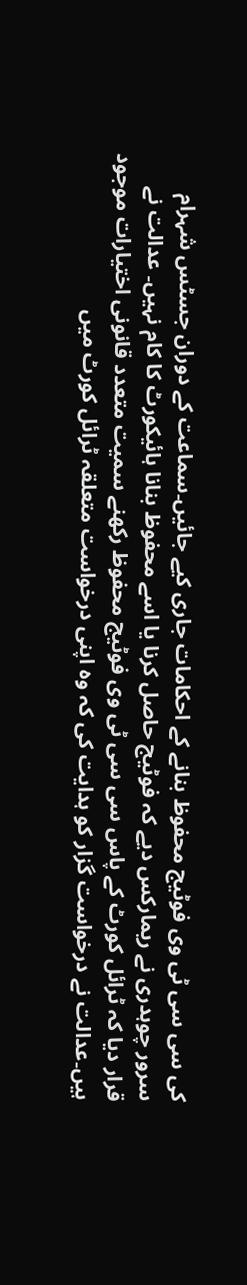کی سی سی ٹی وی فوٹیج محفوظ بنانے کے احکامات جاری کیے جائیں۔سماعت کے دوران جسٹس شہرام سرور چوہدری نے ریمارکس دیے کہ فوٹیج حاصل کرنا یا اسے محفوظ بنانا ہائیکورٹ کا کام نہیں۔ عدالت نے قرار دیا کہ ٹرائل کورٹ کے پاس سی سی ٹی وی فوٹیج محفوظ رکھنے سمیت متعدد قانونی اختیارات موجود ہیں۔عدالت نے درخواست گزار کو ہدایت کی کہ وہ اپنی درخواست متعلقہ ٹرائل کورٹ میں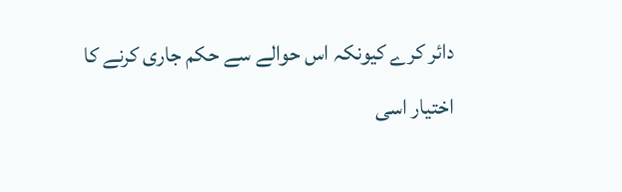دائر کرے کیونکہ اس حوالے سے حکم جاری کرنے کا اختیار اسی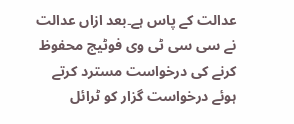عدالت کے پاس ہے۔بعد ازاں عدالت نے سی سی ٹی وی فوٹیج محفوظ کرنے کی درخواست مسترد کرتے ہوئے درخواست گزار کو ٹرائل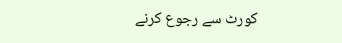کورٹ سے رجوع کرنے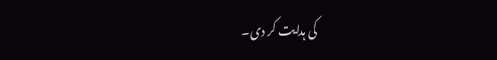کی ہدایت کر دی۔